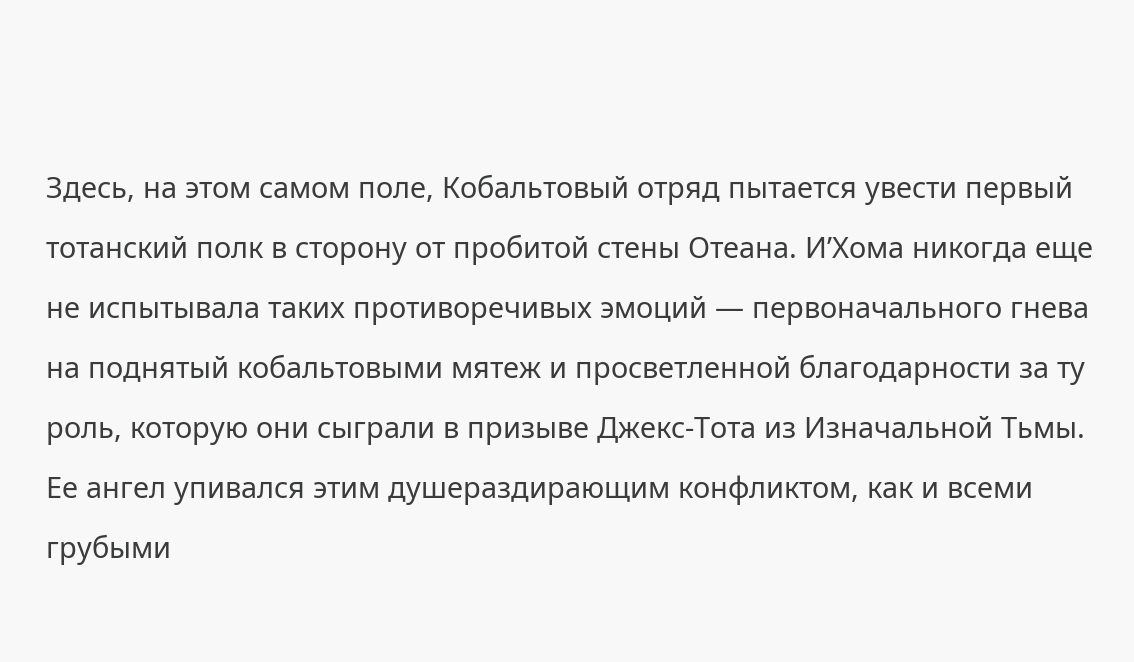Здесь, на этом самом поле, Кобальтовый отряд пытается увести первый тотанский полк в сторону от пробитой стены Отеана. И’Хома никогда еще не испытывала таких противоречивых эмоций — первоначального гнева на поднятый кобальтовыми мятеж и просветленной благодарности за ту роль, которую они сыграли в призыве Джекс-Тота из Изначальной Тьмы. Ее ангел упивался этим душераздирающим конфликтом, как и всеми грубыми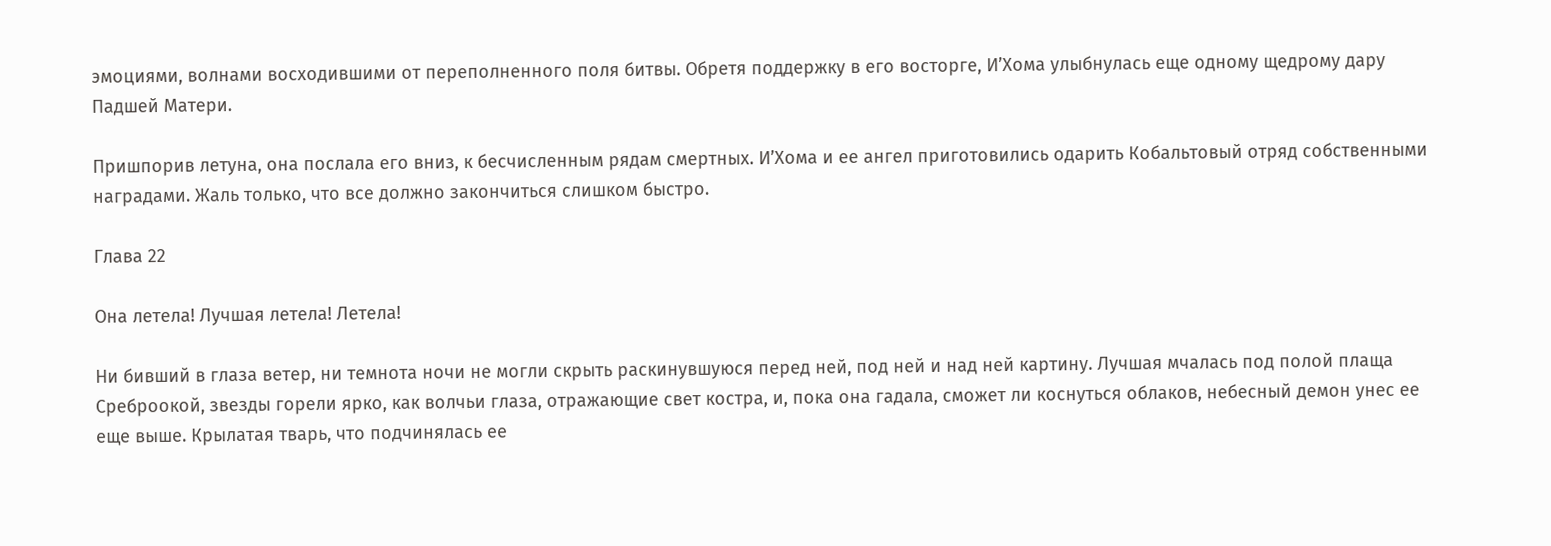эмоциями, волнами восходившими от переполненного поля битвы. Обретя поддержку в его восторге, И’Хома улыбнулась еще одному щедрому дару Падшей Матери.

Пришпорив летуна, она послала его вниз, к бесчисленным рядам смертных. И’Хома и ее ангел приготовились одарить Кобальтовый отряд собственными наградами. Жаль только, что все должно закончиться слишком быстро.

Глава 22

Она летела! Лучшая летела! Летела!

Ни бивший в глаза ветер, ни темнота ночи не могли скрыть раскинувшуюся перед ней, под ней и над ней картину. Лучшая мчалась под полой плаща Среброокой, звезды горели ярко, как волчьи глаза, отражающие свет костра, и, пока она гадала, сможет ли коснуться облаков, небесный демон унес ее еще выше. Крылатая тварь, что подчинялась ее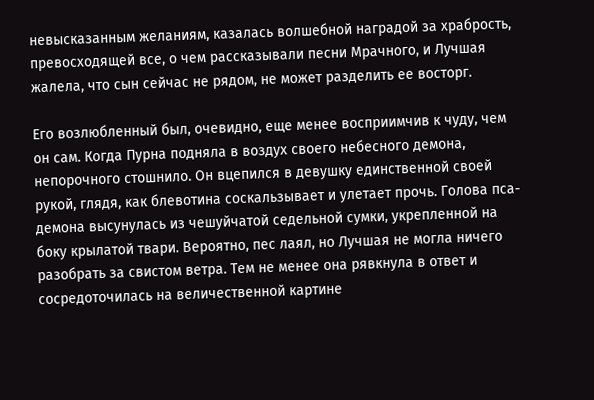невысказанным желаниям, казалась волшебной наградой за храбрость, превосходящей все, о чем рассказывали песни Мрачного, и Лучшая жалела, что сын сейчас не рядом, не может разделить ее восторг.

Его возлюбленный был, очевидно, еще менее восприимчив к чуду, чем он сам. Когда Пурна подняла в воздух своего небесного демона, непорочного стошнило. Он вцепился в девушку единственной своей рукой, глядя, как блевотина соскальзывает и улетает прочь. Голова пса-демона высунулась из чешуйчатой седельной сумки, укрепленной на боку крылатой твари. Вероятно, пес лаял, но Лучшая не могла ничего разобрать за свистом ветра. Тем не менее она рявкнула в ответ и сосредоточилась на величественной картине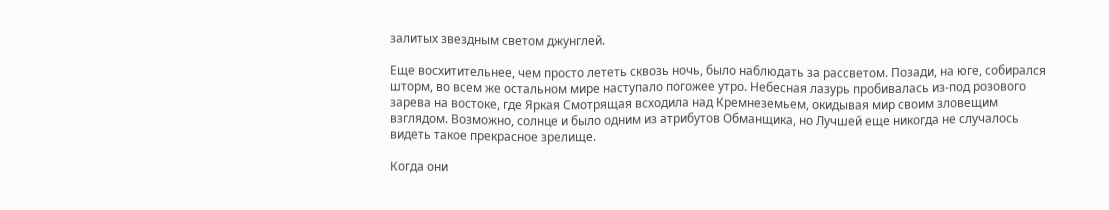залитых звездным светом джунглей.

Еще восхитительнее, чем просто лететь сквозь ночь, было наблюдать за рассветом. Позади, на юге, собирался шторм, во всем же остальном мире наступало погожее утро. Небесная лазурь пробивалась из-под розового зарева на востоке, где Яркая Смотрящая всходила над Кремнеземьем, окидывая мир своим зловещим взглядом. Возможно, солнце и было одним из атрибутов Обманщика, но Лучшей еще никогда не случалось видеть такое прекрасное зрелище.

Когда они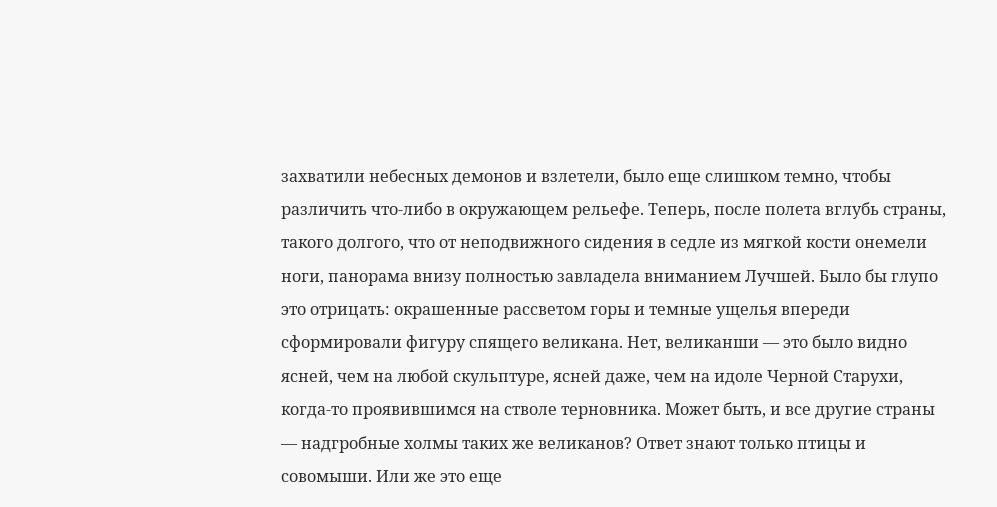захватили небесных демонов и взлетели, было еще слишком темно, чтобы различить что-либо в окружающем рельефе. Теперь, после полета вглубь страны, такого долгого, что от неподвижного сидения в седле из мягкой кости онемели ноги, панорама внизу полностью завладела вниманием Лучшей. Было бы глупо это отрицать: окрашенные рассветом горы и темные ущелья впереди сформировали фигуру спящего великана. Нет, великанши — это было видно ясней, чем на любой скульптуре, ясней даже, чем на идоле Черной Старухи, когда-то проявившимся на стволе терновника. Может быть, и все другие страны — надгробные холмы таких же великанов? Ответ знают только птицы и совомыши. Или же это еще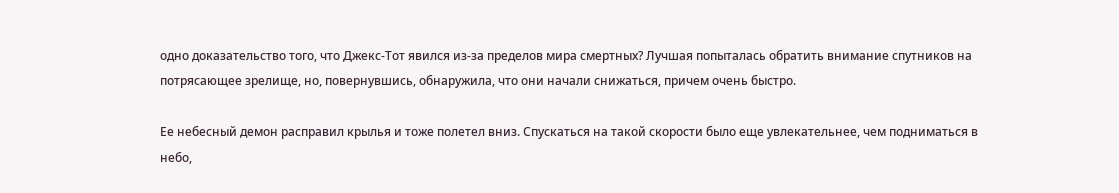одно доказательство того, что Джекс-Тот явился из-за пределов мира смертных? Лучшая попыталась обратить внимание спутников на потрясающее зрелище, но, повернувшись, обнаружила, что они начали снижаться, причем очень быстро.

Ее небесный демон расправил крылья и тоже полетел вниз. Спускаться на такой скорости было еще увлекательнее, чем подниматься в небо,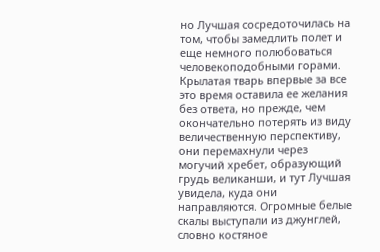но Лучшая сосредоточилась на том, чтобы замедлить полет и еще немного полюбоваться человекоподобными горами. Крылатая тварь впервые за все это время оставила ее желания без ответа, но прежде, чем окончательно потерять из виду величественную перспективу, они перемахнули через могучий хребет, образующий грудь великанши, и тут Лучшая увидела, куда они направляются. Огромные белые скалы выступали из джунглей, словно костяное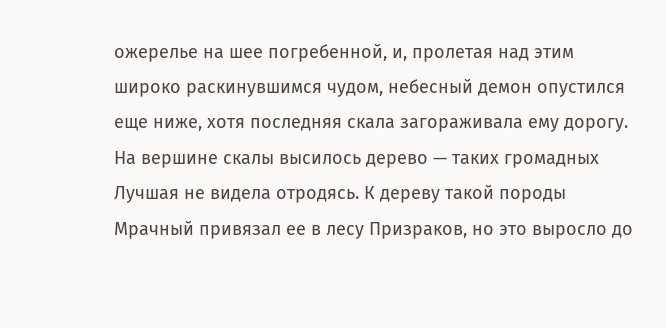ожерелье на шее погребенной, и, пролетая над этим широко раскинувшимся чудом, небесный демон опустился еще ниже, хотя последняя скала загораживала ему дорогу. На вершине скалы высилось дерево — таких громадных Лучшая не видела отродясь. К дереву такой породы Мрачный привязал ее в лесу Призраков, но это выросло до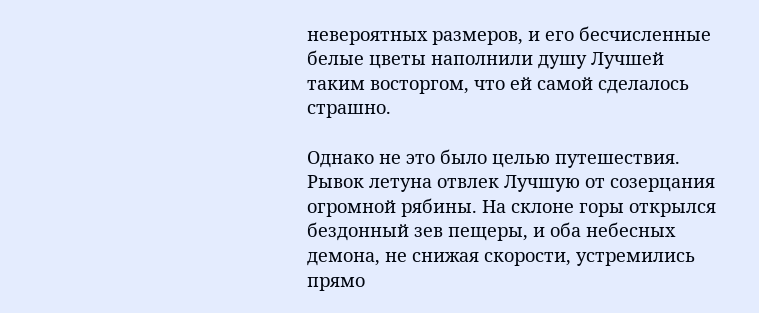невероятных размеров, и его бесчисленные белые цветы наполнили душу Лучшей таким восторгом, что ей самой сделалось страшно.

Однако не это было целью путешествия. Рывок летуна отвлек Лучшую от созерцания огромной рябины. На склоне горы открылся бездонный зев пещеры, и оба небесных демона, не снижая скорости, устремились прямо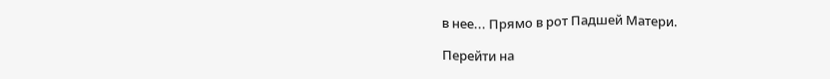в нее... Прямо в рот Падшей Матери.

Перейти на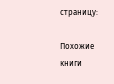страницу:

Похожие книги